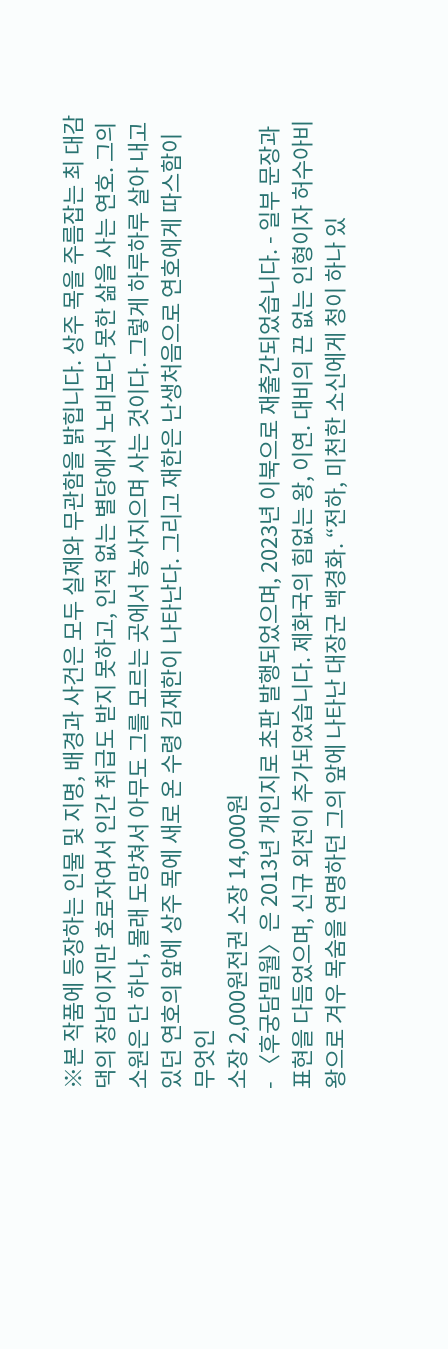※본 작품에 등장하는 인물 및 지명, 배경과 사건은 모두 실제와 무관함을 밝힙니다. 상주 목을 주름잡는 최 대감 댁의 장남이지만 호로자여서 인간 취급도 받지 못하고, 인적 없는 별당에서 노비보다 못한 삶을 사는 연호. 그의 소원은 단 하나, 몰래 도망쳐서 아무도 그를 모르는 곳에서 농사지으며 사는 것이다. 그렇게 하루하루 살아 내고 있던 연호의 앞에 상주 목에 새로 온 수령 김재한이 나타난다. 그리고 재한은 난생처음으로 연호에게 따스함이 무엇인
소장 2,000원전권 소장 14,000원
- 〈후궁담밀월〉은 2013년 개인지로 초판 발행되었으며, 2023년 이북으로 재출간되었습니다. - 일부 문장과 표현을 다듬었으며, 신규 외전이 추가되었습니다. 제화국의 힘없는 왕, 이연. 대비의 끈 없는 인형이자 허수아비 왕으로 겨우 목숨을 연명하던 그의 앞에 나타난 대장군 백경화. “전하, 미천한 소신에게 청이 하나 있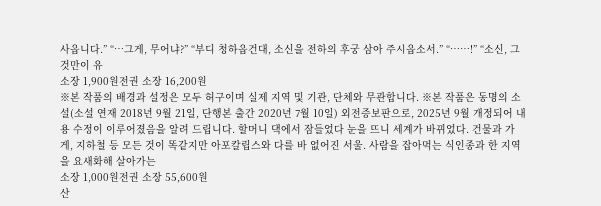사옵니다.” “…그게, 무어냐?” “부디 청하옵건대, 소신을 전하의 후궁 삼아 주시옵소서.” “……!” “소신, 그것만이 유
소장 1,900원전권 소장 16,200원
※본 작품의 배경과 설정은 모두 허구이며 실제 지역 및 기관, 단체와 무관합니다. ※본 작품은 동명의 소설(소설 연재 2018년 9월 21일, 단행본 출간 2020년 7월 10일) 외전증보판으로, 2025년 9월 개정되어 내용 수정이 이루어졌음을 알려 드립니다. 할머니 댁에서 잠들었다 눈을 뜨니 세계가 바뀌었다. 건물과 가게, 지하철 등 모든 것이 똑같지만 아포칼립스와 다를 바 없어진 서울. 사람을 잡아먹는 식인종과 한 지역을 요새화해 살아가는
소장 1,000원전권 소장 55,600원
산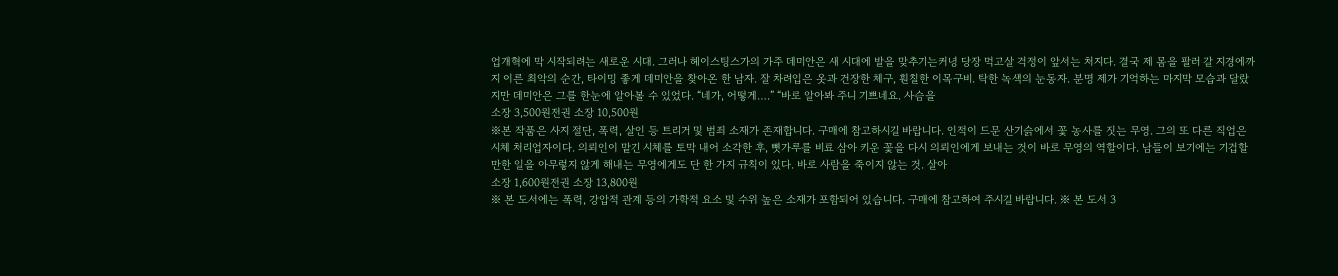업개혁에 막 시작되려는 새로운 시대. 그러나 헤이스팅스가의 가주 데미안은 새 시대에 발을 맞추기는커녕 당장 먹고살 걱정이 앞서는 처지다. 결국 제 몸을 팔러 갈 지경에까지 이른 최악의 순간, 타이밍 좋게 데미안을 찾아온 한 남자. 잘 차려입은 옷과 건장한 체구, 훤칠한 이목구비. 탁한 녹색의 눈동자. 분명 제가 기억하는 마지막 모습과 달랐지만 데미안은 그를 한눈에 알아볼 수 있었다. “네가, 어떻게….” “바로 알아봐 주니 기쁘네요. 사슴을
소장 3,500원전권 소장 10,500원
※본 작품은 사지 절단, 폭력, 살인 등 트리거 및 범죄 소재가 존재합니다. 구매에 참고하시길 바랍니다. 인적이 드문 산기슭에서 꽃 농사를 짓는 무영. 그의 또 다른 직업은 시체 처리업자이다. 의뢰인이 맡긴 시체를 토막 내어 소각한 후, 뼛가루를 비료 삼아 키운 꽃을 다시 의뢰인에게 보내는 것이 바로 무영의 역할이다. 남들이 보기에는 기겁할 만한 일을 아무렇지 않게 해내는 무영에게도 단 한 가지 규칙이 있다. 바로 사람을 죽이지 않는 것. 살아
소장 1,600원전권 소장 13,800원
※ 본 도서에는 폭력, 강압적 관계 등의 가학적 요소 및 수위 높은 소재가 포함되어 있습니다. 구매에 참고하여 주시길 바랍니다. ※ 본 도서 3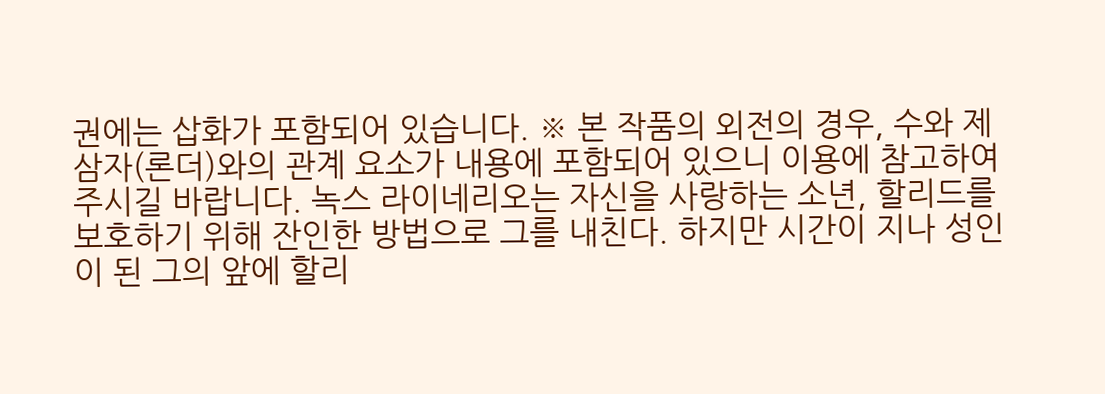권에는 삽화가 포함되어 있습니다. ※ 본 작품의 외전의 경우, 수와 제삼자(론더)와의 관계 요소가 내용에 포함되어 있으니 이용에 참고하여 주시길 바랍니다. 녹스 라이네리오는 자신을 사랑하는 소년, 할리드를 보호하기 위해 잔인한 방법으로 그를 내친다. 하지만 시간이 지나 성인이 된 그의 앞에 할리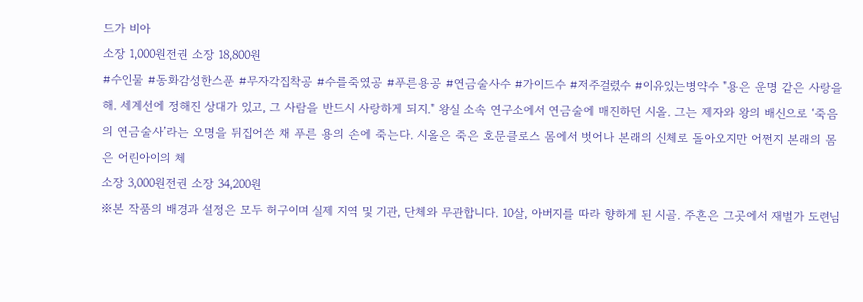드가 비아
소장 1,000원전권 소장 18,800원
#수인물 #동화감성한스푼 #무자각집착공 #수를죽였공 #푸른용공 #연금술사수 #가이드수 #저주걸렸수 #이유있는병약수 "용은 운명 같은 사랑을 해. 세계선에 정해진 상대가 있고, 그 사람을 반드시 사랑하게 되지." 왕실 소속 연구소에서 연금술에 매진하던 시올. 그는 제자와 왕의 배신으로 ‘죽음의 연금술사’라는 오명을 뒤집어쓴 채 푸른 용의 손에 죽는다. 시올은 죽은 호문클로스 몸에서 벗어나 본래의 신체로 돌아오지만 어쩐지 본래의 몸은 어린아이의 체
소장 3,000원전권 소장 34,200원
※본 작품의 배경과 설정은 모두 허구이며 실제 지역 및 기관, 단체와 무관합니다. 10살, 아버지를 따라 향하게 된 시골. 주흔은 그곳에서 재벌가 도련님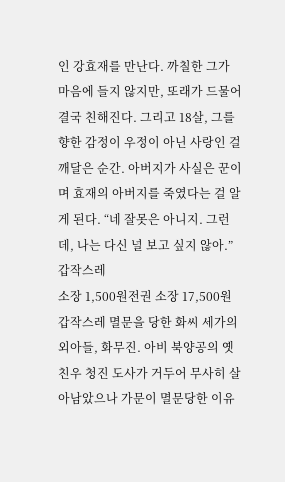인 강효재를 만난다. 까칠한 그가 마음에 들지 않지만, 또래가 드물어 결국 친해진다. 그리고 18살, 그를 향한 감정이 우정이 아닌 사랑인 걸 깨달은 순간. 아버지가 사실은 꾼이며 효재의 아버지를 죽였다는 걸 알게 된다. “네 잘못은 아니지. 그런데, 나는 다신 널 보고 싶지 않아.” 갑작스레
소장 1,500원전권 소장 17,500원
갑작스레 멸문을 당한 화씨 세가의 외아들, 화무진. 아비 북양공의 옛 친우 청진 도사가 거두어 무사히 살아남았으나 가문이 멸문당한 이유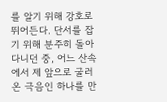를 알기 위해 강호로 뛰어든다. 단서를 잡기 위해 분주히 돌아다니던 중, 어느 산속에서 제 앞으로 굴러온 극음인 하나를 만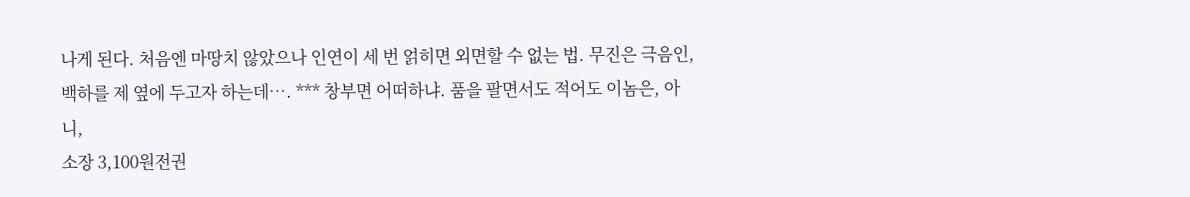나게 된다. 처음엔 마땅치 않았으나 인연이 세 번 얽히면 외면할 수 없는 법. 무진은 극음인, 백하를 제 옆에 두고자 하는데…. *** 창부면 어떠하냐. 품을 팔면서도 적어도 이놈은, 아니,
소장 3,100원전권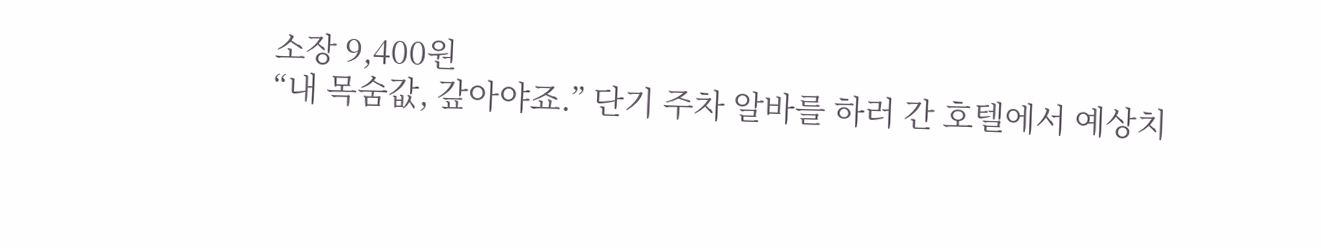소장 9,400원
“내 목숨값, 갚아야죠.” 단기 주차 알바를 하러 간 호텔에서 예상치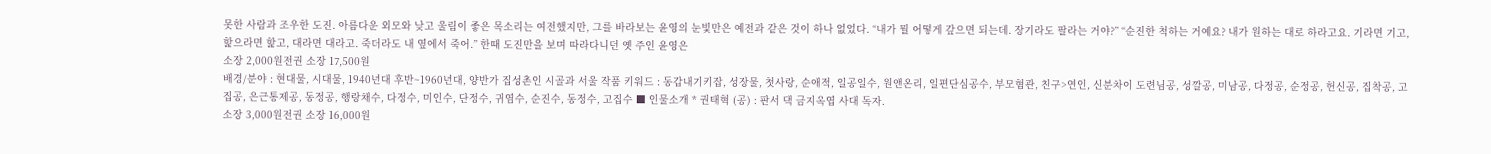못한 사람과 조우한 도진. 아름다운 외모와 낮고 울림이 좋은 목소리는 여전했지만, 그를 바라보는 윤영의 눈빛만은 예전과 같은 것이 하나 없었다. “내가 뭘 어떻게 갚으면 되는데. 장기라도 팔라는 거야?” “순진한 척하는 거예요? 내가 원하는 대로 하라고요. 기라면 기고, 핥으라면 핥고, 대라면 대라고. 죽더라도 내 옆에서 죽어.” 한때 도진만을 보며 따라다니던 옛 주인 윤영은
소장 2,000원전권 소장 17,500원
배경/분야 : 현대물, 시대물, 1940년대 후반~1960년대, 양반가 집성촌인 시골과 서울 작품 키워드 : 동갑내기키잡, 성장물, 첫사랑, 순애적, 일공일수, 원앤온리, 일편단심공수, 부모혐관, 친구>연인, 신분차이 도련님공, 성깔공, 미남공, 다정공, 순정공, 헌신공, 집착공, 고집공, 은근통제공, 동정공, 행랑채수, 다정수, 미인수, 단정수, 귀염수, 순진수, 동정수, 고집수 ■ 인물소개 * 권태혁 (공) : 판서 댁 금지옥엽 사대 독자.
소장 3,000원전권 소장 16,000원